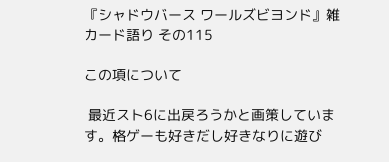『シャドウバース ワールズビヨンド』雑カード語り その115

この項について

 最近スト6に出戻ろうかと画策しています。格ゲーも好きだし好きなりに遊び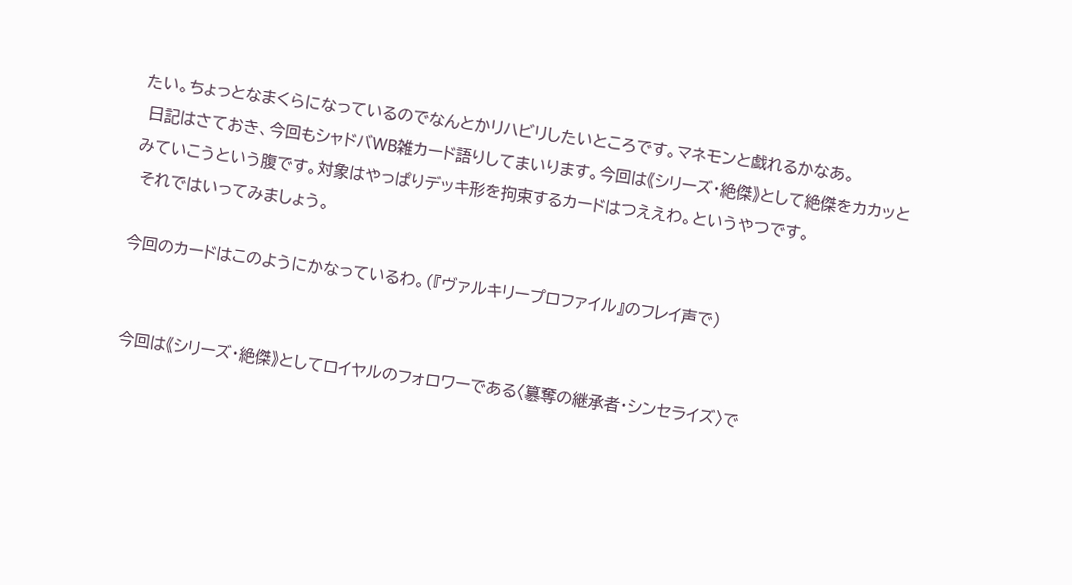たい。ちょっとなまくらになっているのでなんとかリハビリしたいところです。マネモンと戯れるかなあ。
 日記はさておき、今回もシャドバWB雑カード語りしてまいります。今回は《シリーズ・絶傑》として絶傑をカカッとみていこうという腹です。対象はやっぱりデッキ形を拘束するカードはつええわ。というやつです。
 それではいってみましょう。

今回のカードはこのようにかなっているわ。(『ヴァルキリープロファイル』のフレイ声で)


 今回は《シリーズ・絶傑》としてロイヤルのフォロワーである〈簒奪の継承者・シンセライズ〉で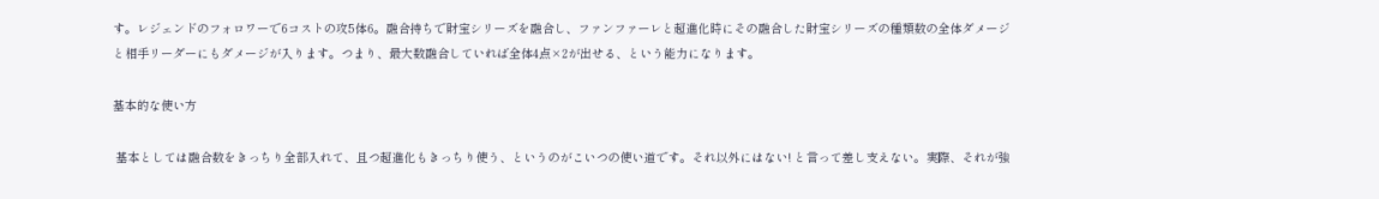す。レジェンドのフォロワーで6コストの攻5体6。融合持ちで財宝シリーズを融合し、ファンファーレと超進化時にその融合した財宝シリーズの種類数の全体ダメージと相手リーダーにもダメージが入ります。つまり、最大数融合していれば全体4点×2が出せる、という能力になります。

基本的な使い方

 基本としては融合数をきっちり全部入れて、且つ超進化もきっちり使う、というのがこいつの使い道です。それ以外にはない! と言って差し支えない。実際、それが強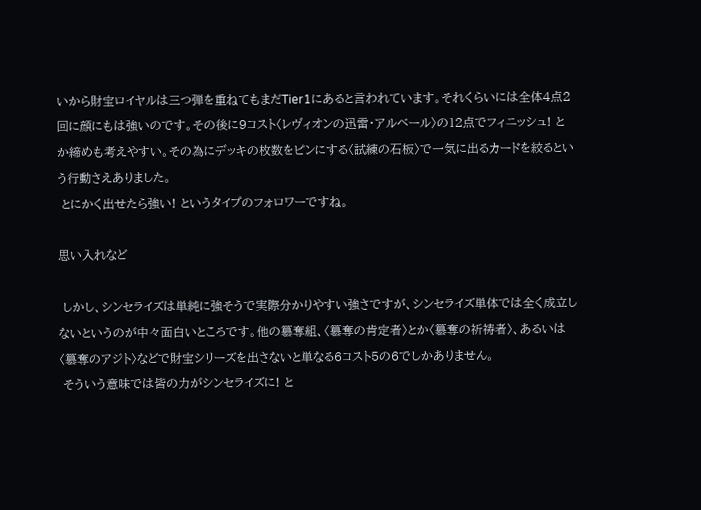いから財宝ロイヤルは三つ弾を重ねてもまだTier1にあると言われています。それくらいには全体4点2回に顔にもは強いのです。その後に9コスト〈レヴィオンの迅雷・アルベール〉の12点でフィニッシュ! とか締めも考えやすい。その為にデッキの枚数をピンにする〈試練の石板〉で一気に出るカードを絞るという行動さえありました。
 とにかく出せたら強い! というタイプのフォロワーですね。

思い入れなど

 しかし、シンセライズは単純に強そうで実際分かりやすい強さですが、シンセライズ単体では全く成立しないというのが中々面白いところです。他の簒奪組、〈簒奪の肯定者〉とか〈簒奪の祈祷者〉、あるいは〈簒奪のアジト〉などで財宝シリーズを出さないと単なる6コスト5の6でしかありません。
 そういう意味では皆の力がシンセライズに! と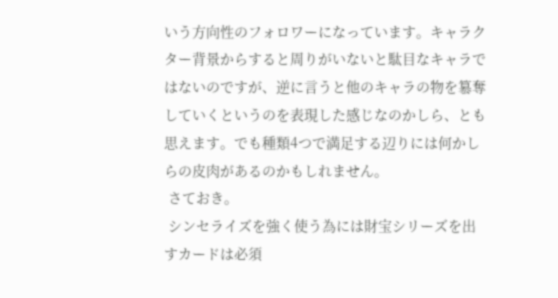いう方向性のフォロワーになっています。キャラクター背景からすると周りがいないと駄目なキャラではないのですが、逆に言うと他のキャラの物を簒奪していくというのを表現した感じなのかしら、とも思えます。でも種類4つで満足する辺りには何かしらの皮肉があるのかもしれません。
 さておき。
 シンセライズを強く使う為には財宝シリーズを出すカードは必須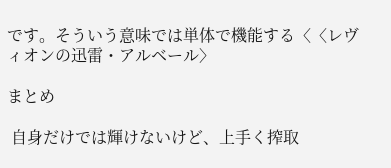です。そういう意味では単体で機能する〈〈レヴィオンの迅雷・アルベール〉

まとめ

 自身だけでは輝けないけど、上手く搾取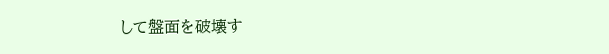して盤面を破壊す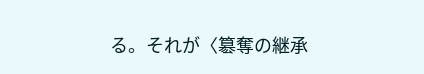る。それが〈簒奪の継承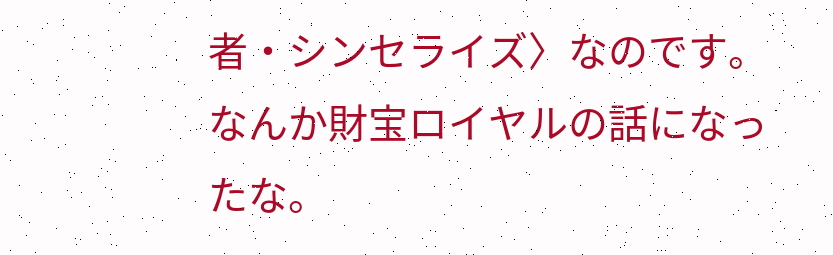者・シンセライズ〉なのです。なんか財宝ロイヤルの話になったな。